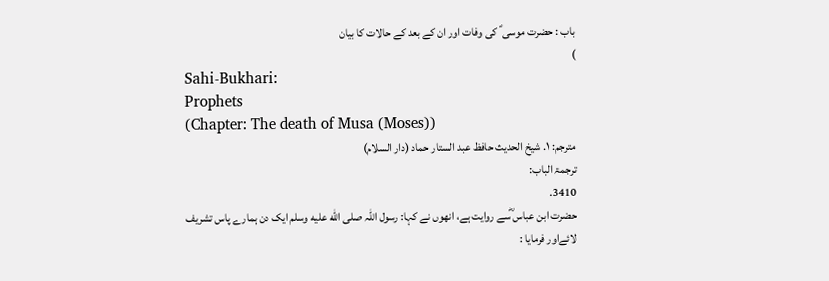باب : حضرت موسی ؑ کی وفات اور ان کے بعد کے حالات کا بیان
)
Sahi-Bukhari:
Prophets
(Chapter: The death of Musa (Moses))
مترجم: ١. شیخ الحدیث حافظ عبد الستار حماد (دار السلام)
ترجمۃ الباب:
3410.
حضرت ابن عباس ؓسے روایت ہے، انھوں نے کہا: رسول اللہ صلى الله عليه وسلم ایک دن ہمارے پاس تشریف لائےاور فرمایا :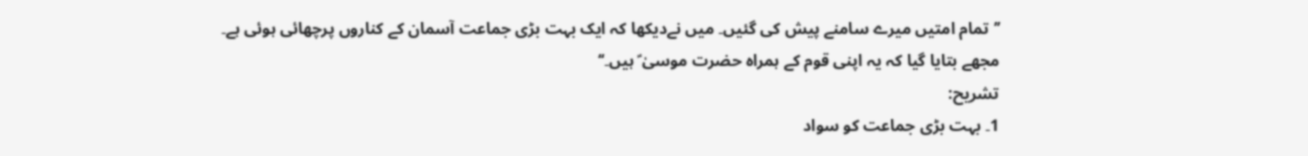’’تمام امتیں میرے سامنے پیش کی گئیں۔ میں نےدیکھا کہ ایک بہت بڑی جماعت آسمان کے کناروں پرچھائی ہوئی ہے۔ مجھے بتایا گیا کہ یہ اپنی قوم کے ہمراہ حضرت موسیٰ ؑ ہیں۔‘‘
تشریح:
1۔ بہت بڑی جماعت کو سواد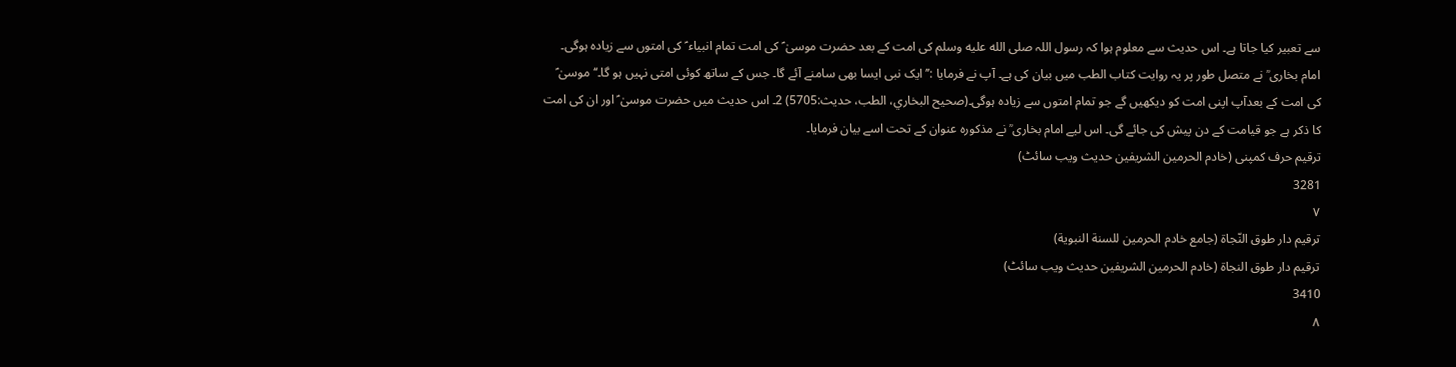سے تعبیر کیا جاتا ہے۔ اس حدیث سے معلوم ہوا کہ رسول اللہ صلى الله عليه وسلم کی امت کے بعد حضرت موسیٰ ؑ کی امت تمام انبیاء ؑ کی امتوں سے زیادہ ہوگی۔ امام بخاری ؒ نے متصل طور پر یہ روایت کتاب الطب میں بیان کی ہے۔ آپ نے فرمایا :’’ایک نبی ایسا بھی سامنے آئے گا۔ جس کے ساتھ کوئی امتی نہیں ہو گا۔‘‘ موسیٰ ؑ کی امت کے بعدآپ اپنی امت کو دیکھیں گے جو تمام امتوں سے زیادہ ہوگی۔(صحیح البخاري، الطب، حدیث:5705) 2۔ اس حدیث میں حضرت موسیٰ ؑ اور ان کی امت کا ذکر ہے جو قیامت کے دن پیش کی جائے گی۔ اس لیے امام بخاری ؒ نے مذکورہ عنوان کے تحت اسے بیان فرمایا۔
ترقیم حرف کمپنی (خادم الحرمین الشریفین حدیث ویب سائٹ)
3281
٧
ترقيم دار طوق النّجاة (جامع خادم الحرمين للسنة النبوية)
ترقیم دار طوق النجاۃ (خادم الحرمین الشریفین حدیث ویب سائٹ)
3410
٨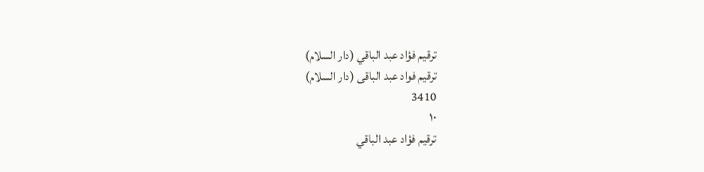ترقيم فؤاد عبد الباقي (دار السلام)
ترقیم فواد عبد الباقی (دار السلام)
3410
١٠
ترقيم فؤاد عبد الباقي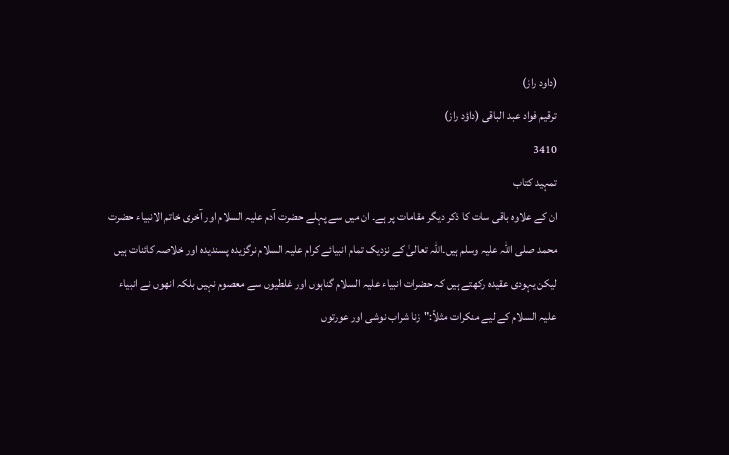(داود راز)
ترقیم فواد عبد الباقی (داؤد راز)
3410
تمہید کتاب
ان کے علاوہ باقی سات کا ذکر دیگر مقامات پر ہے۔ ان میں سے پہلے حضرت آدم علیہ السلام اور آخری خاتم الانبیاء حضرت محمد صلی اللہ علیہ وسلم ہیں۔اللہ تعالیٰ کے نزدیک تمام انبیائے کرام علیہ السلام نرگزیدہ پسندیدہ اور خلاصہ کائنات ہیں لیکن یہودی عقیدہ رکھتے ہیں کہ حضرات انبیاء علیہ السلام گناہوں اور غلطیوں سے معصوم نہیں بلکہ انھوں نے انبیاء علیہ السلام کے لیے منکرات مثلاً:"زنا شراب نوشی اور عورتوں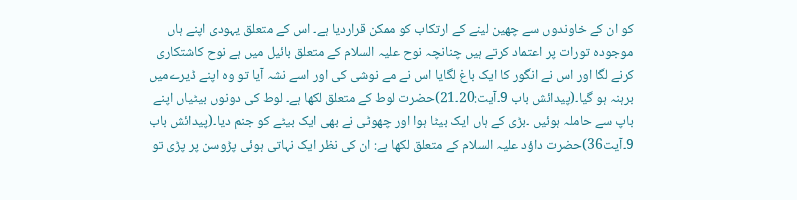کو ان کے خاوندوں سے چھین لینے کے ارتکاب کو ممکن قراردیا ہے۔ اس کے متعلق یہودی اپنے ہاں موجودہ تورات پر اعتماد کرتے ہیں چنانچہ نوح علیہ السلام کے متعلق بائیل میں ہے نوح کاشتکاری کرنے لگا اور اس نے انگور کا ایک باغ لگایا اس نے مے نوشی کی اور اسے نشہ آیا تو وہ اپنے ڈیرےمیں برہنہ ہو گیا۔(پیدائش باب 9۔آیت:20۔21)حضرت لوط کے متعلق لکھا ہے۔ لوط کی دونوں بیٹیاں اپنے باپ سے حاملہ ہوئیں ۔بڑی کے ہاں ایک بیٹا ہوا اور چھوٹی نے بھی ایک بیٹے کو جنم دیا۔(پیدائش باب 9۔آیت36)حضرت داؤد علیہ السلام کے متعلق لکھا ہے: ان کی نظر ایک نہاتی ہوئی پڑوسن پر پڑی تو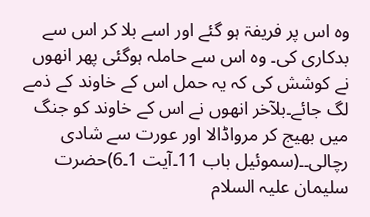وہ اس پر فریفۃ ہو گئے اور اسے بلا کر اس سے بدکاری کی۔ وہ اس سے حاملہ ہوگئی پھر انھوں نے کوشش کی کہ یہ حمل اس کے خاوند کے ذمے لگ جائے۔بلآخر انھوں نے اس کے خاوند کو جنگ میں بھیج کر مرواڈالا اور عورت سے شادی رچالی۔۔(سموئیل باب 11۔آیت 1۔6)حضرت سلیمان علیہ السلام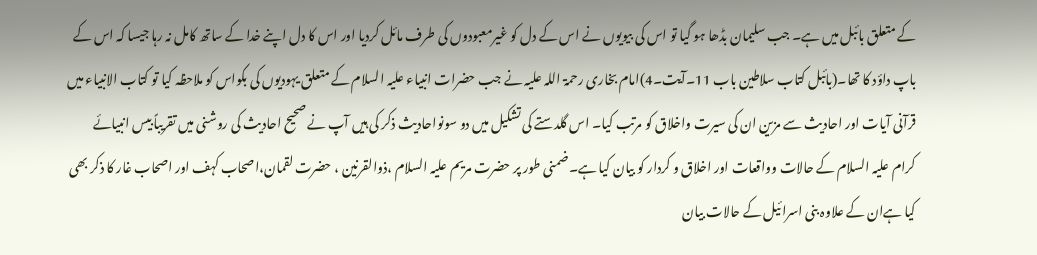کے متعلق بائبل میں ہے۔ جب سلیمان بڈھا ہو گیا تو اس کی بیویوں نے اس کے دل کو غیرمعبودوں کی طرف مائل کردیا اور اس کا دل اپنے خدا کے ساتھ کامل نہ رہا جیسا کہ اس کے باپ داؤد کا تھا۔(بائبل کتاب سلاطین باب 11۔آیت۔4)امام بخاری رحمۃ اللہ علیہ نے جب حضرات انبیاء علیہ السلام کے متعلق یہودیوں کی بکواس کو ملاحظہ کیا تو کتاب الانبیاء میں قرآنی آیات اور احادیث سے مزین ان کی سیرت واخلاق کو مرتب کیا۔ اس گلدستے کی تشکیل میں دو سونواحادیث ذکر کی ہیں آپ نے صحیح احادیث کی روشنی میں تقریباً بیس انبیائے کرام علیہ السلام کے حالات وواقعات اور اخلاق و کردار کو بیان کیا ہے۔ضمنی طور پر حضرت مریم علیہ السلام ،ذوالقرنین ، حضرت لقمان،اصحاب کہف اور اصحاب غار کا ذکر بھی کیا ہےان کے علاوہ بنی اسرائیل کے حالات بیان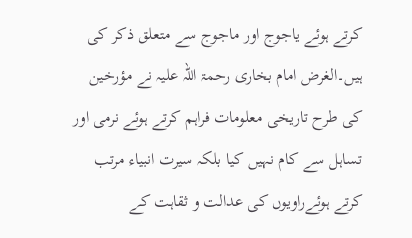کرتے ہوئے یاجوج اور ماجوج سے متعلق ذکر کی ہیں۔الغرض امام بخاری رحمۃ اللہ علیہ نے مؤرخین کی طرح تاریخی معلومات فراہم کرتے ہوئے نرمی اور تساہل سے کام نہیں کیا بلکہ سیرت انبیاء مرتب کرتے ہوئےراویوں کی عدالت و ثقاہت کے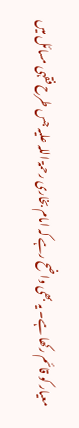معیار کو قائم رکھا ہے۔ یہ بھی واضح رہے کہ امام بخاری رحمۃ اللہ علیہ جس طرح فقہی مسائل میں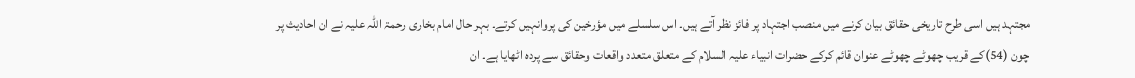مجتہد ہیں اسی طرح تاریخی حقائق بیان کرنے میں منصب اجتہاد پر فائز نظر آتے ہیں۔ اس سلسلے میں مؤرخین کی پروانہیں کرتے۔ بہر حال امام بخاری رحمۃ اللہ علیہ نے ان احادیث پر چون (54)کے قریب چھوٹے چھوٹے عنوان قائم کرکے حضرات انبیاء علیہ السلام کے متعلق متعدد واقعات وحقائق سے پردہ اٹھایا ہے۔ ان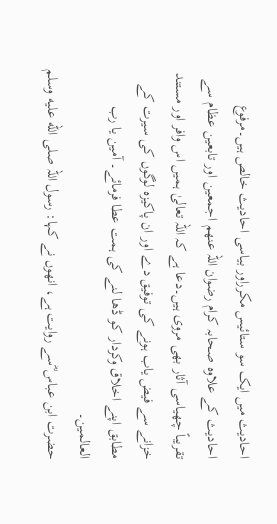احادیث میں ایک سو ستائیس مکرراور بیاسی احادیث خالص ہیں۔مرفوع احادیث کے علاوہ صحابہ کرام رضوان اللہ عنھم اجمعین اور تابعین عظام سے تقریباً چھیاسی آثار بھی مروی ہیں۔دعا ہے کہ اللہ تعالیٰ ہمیں اس وافر اور مستند خزانے سے فیض یاب ہونے کی توفیق دے اور ان پاکیزہ لوگوں کی سیرت کے مطابق اپنے اخلاق وکردار کو ڈھا لنے کی ہمت عطا فرمائے۔ آمین یا رب العالمین۔
حضرت ابن عباس ؓسے روایت ہے، انھوں نے کہا: رسول اللہ صلى الله عليه وسلم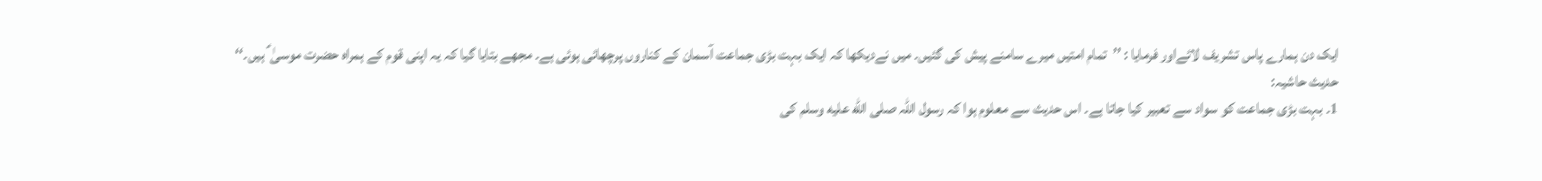ایک دن ہمارے پاس تشریف لائےاور فرمایا : ’’تمام امتیں میرے سامنے پیش کی گئیں۔ میں نےدیکھا کہ ایک بہت بڑی جماعت آسمان کے کناروں پرچھائی ہوئی ہے۔ مجھے بتایا گیا کہ یہ اپنی قوم کے ہمراہ حضرت موسیٰ ؑ ہیں۔‘‘
حدیث حاشیہ:
1۔ بہت بڑی جماعت کو سواد سے تعبیر کیا جاتا ہے۔ اس حدیث سے معلوم ہوا کہ رسول اللہ صلى الله عليه وسلم کی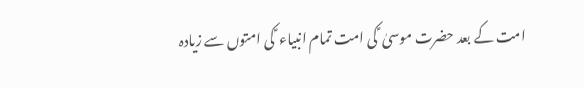امت کے بعد حضرت موسیٰ ؑ کی امت تمام انبیاء ؑ کی امتوں سے زیادہ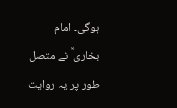ہوگی۔ امام بخاری ؒ نے متصل طور پر یہ روایت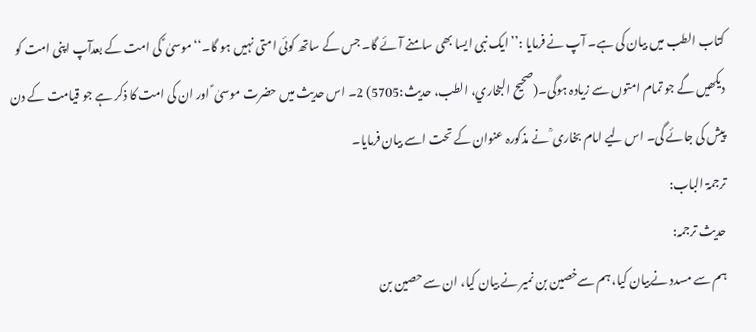کتاب الطب میں بیان کی ہے۔ آپ نے فرمایا :’’ایک نبی ایسا بھی سامنے آئے گا۔ جس کے ساتھ کوئی امتی نہیں ہو گا۔‘‘ موسیٰ ؑ کی امت کے بعدآپ اپنی امت کو دیکھیں گے جو تمام امتوں سے زیادہ ہوگی۔(صحیح البخاري، الطب، حدیث:5705) 2۔ اس حدیث میں حضرت موسیٰ ؑ اور ان کی امت کا ذکر ہے جو قیامت کے دن پیش کی جائے گی۔ اس لیے امام بخاری ؒ نے مذکورہ عنوان کے تحت اسے بیان فرمایا۔
ترجمۃ الباب:
حدیث ترجمہ:
ہم سے مسدد نےبیان کیا، ہم سےخصین بن نمیر نے بیان کیا، ان سے حصین بن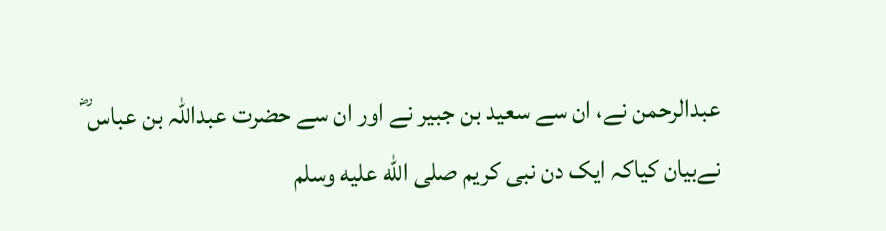عبدالرحمن نے، ان سے سعید بن جبیر نے اور ان سے حضرت عبداللہ بن عباس ؓ نےبیان کیاکہ ایک دن نبی کریم صلى الله عليه وسلم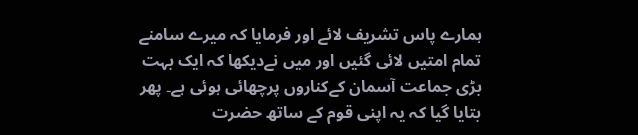ہمارے پاس تشریف لائے اور فرمایا کہ میرے سامنے تمام امتیں لائی گئیں اور میں نےدیکھا کہ ایک بہت بڑی جماعت آسمان کےکناروں پرچھائی ہوئی ہے۔ پھر بتایا گیا کہ یہ اپنی قوم کے ساتھ حضرت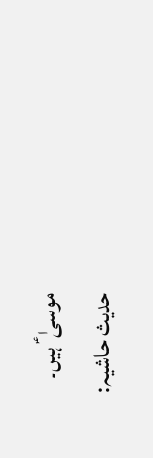موسیٰ ؑ ہیں۔
حدیث حاشیہ: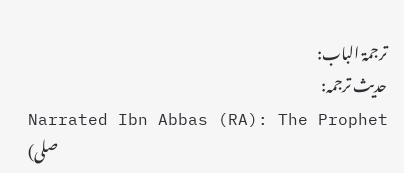ترجمۃ الباب:
حدیث ترجمہ:
Narrated Ibn Abbas (RA): The Prophet (صلى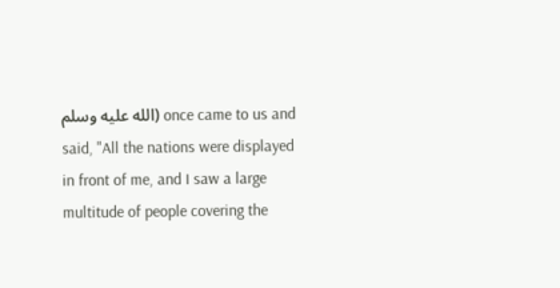الله عليه وسلم) once came to us and said, "All the nations were displayed in front of me, and I saw a large multitude of people covering the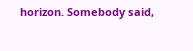horizon. Somebody said,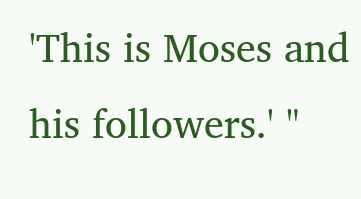'This is Moses and his followers.' "